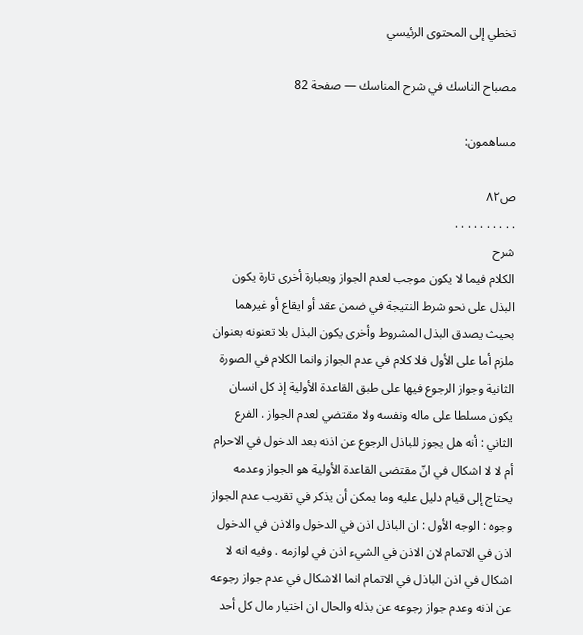تخطي إلى المحتوى الرئيسي

مصباح الناسك في شرح المناسك — صفحة 82

مساهمون:

ص٨٢
. . . . . . . . . .
شرح
الكلام فيما لا يكون موجب لعدم الجواز وبعبارة أخرى تارة يكون البذل على نحو شرط النتيجة في ضمن عقد أو ايقاع أو غيرهما بحيث يصدق البذل المشروط وأخرى يكون البذل بلا تعنونه بعنوان ملزم أما على الأول فلا كلام في عدم الجواز وانما الكلام في الصورة الثانية وجواز الرجوع فيها على طبق القاعدة الأولية إذ كل انسان يكون مسلطا على ماله ونفسه ولا مقتضي لعدم الجواز . الفرع الثاني : أنه هل يجوز للباذل الرجوع عن اذنه بعد الدخول في الاحرام أم لا لا اشكال في انّ مقتضى القاعدة الأولية هو الجواز وعدمه يحتاج إلى قيام دليل عليه وما يمكن أن يذكر في تقريب عدم الجواز وجوه : الوجه الأول : ان الباذل اذن في الدخول والاذن في الدخول اذن في الاتمام لان الاذن في الشيء اذن في لوازمه . وفيه انه لا اشكال في اذن الباذل في الاتمام انما الاشكال في عدم جواز رجوعه عن اذنه وعدم جواز رجوعه عن بذله والحال ان اختيار مال كل أحد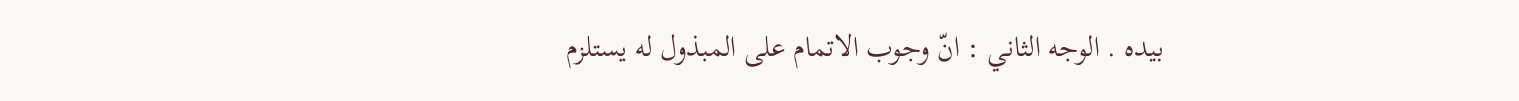بيده . الوجه الثاني : انّ وجوب الاتمام على المبذول له يستلزم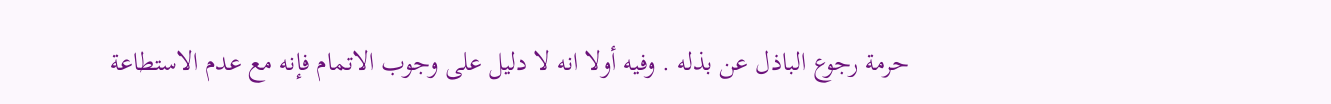حرمة رجوع الباذل عن بذله . وفيه أولا انه لا دليل على وجوب الاتمام فإنه مع عدم الاستطاعة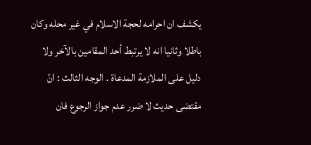يكشف ان احرامه لحجة الاسلام في غير محله وكان باطلا وثانيا انه لا يرتبط أحد المقامين بالآخر ولا دليل على الملازمة المدعاة . الوجه الثالث : انّ مقتضى حديث لا ضرر عدم جواز الرجوع فان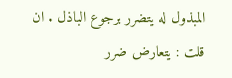المبذول له يتضرر برجوع الباذل . ان قلت : يتعارض ضرر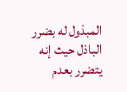المبذول له بضرر الباذل حيث إنه يتضرر بعدم